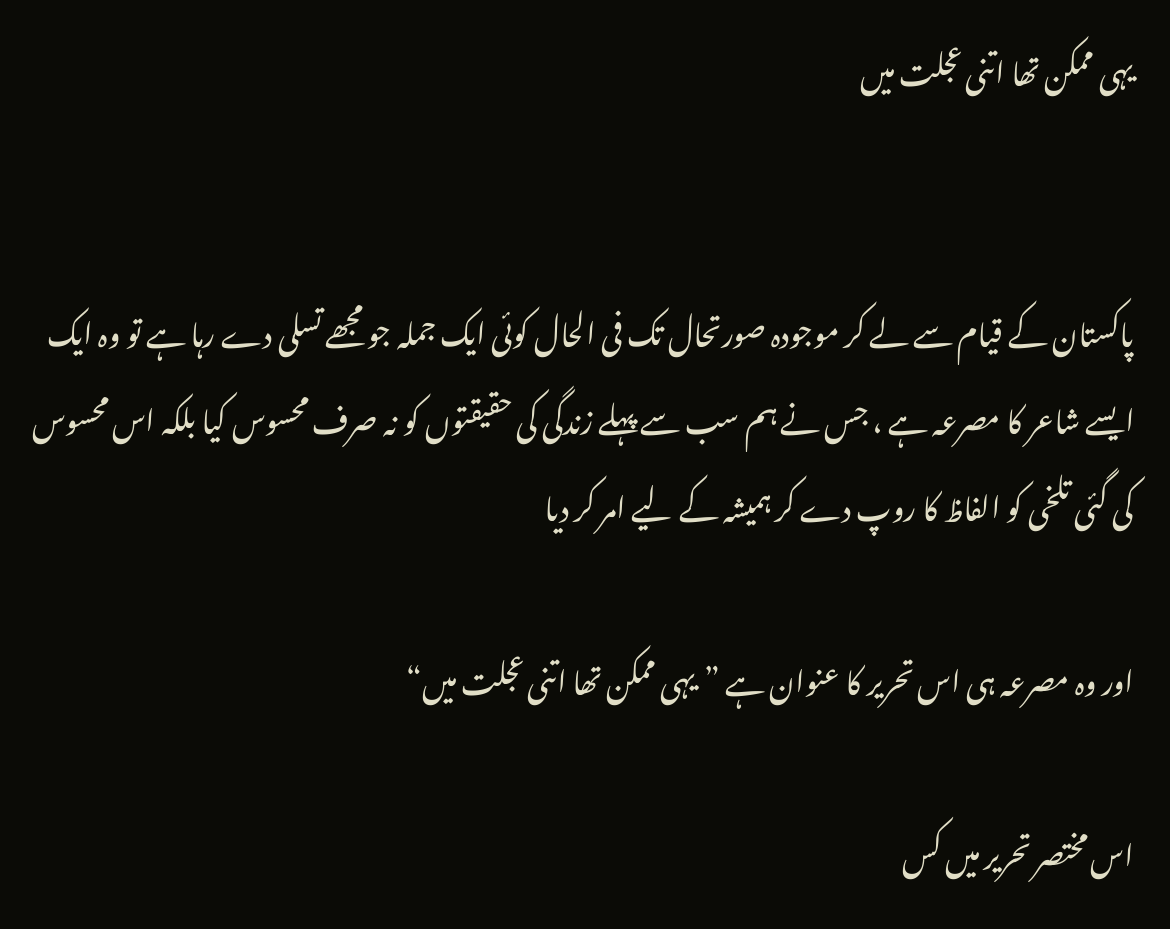یہی ممکن تھا اتنی عجلت میں


پاکستان کے قیام سے لے کر موجودہ صورتحال تک فی الحال کوئی ایک جملہ جو مجھے تسلی دے رہا ہے تو وہ ایک ایسے شاعر کا مصرعہ ہے ، جس نے ہم سب سے پہلے زندگی کی حقیقتوں کو نہ صرف محسوس کیا بلکہ اس محسوس کی گئی تلخی کو الفاظ کا روپ دے کر ہمیشہ کے لیے امر کر دیا

اور وہ مصرعہ ہی اس تحریر کا عنوان ہے ”یہی ممکن تھا اتنی عجلت میں“

اس مختصر تحریر میں کس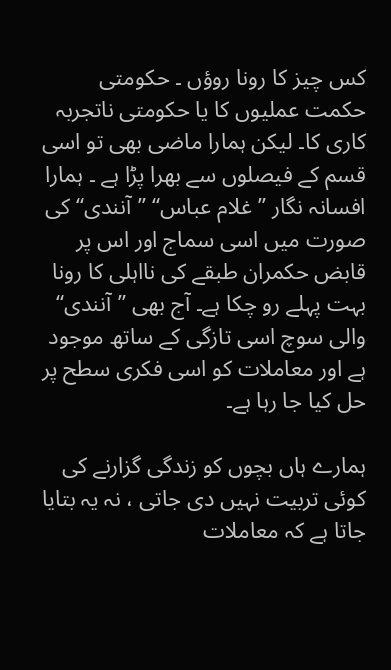کس چیز کا رونا روؤں ۔ حکومتی حکمت عملیوں کا یا حکومتی ناتجربہ کاری کا۔ لیکن ہمارا ماضی بھی تو اسی قسم کے فیصلوں سے بھرا پڑا ہے ۔ ہمارا افسانہ نگار ”غلام عباس“ ”آنندی“ کی صورت میں اسی سماج اور اس پر قابض حکمران طبقے کی نااہلی کا رونا بہت پہلے رو چکا ہے۔ آج بھی ”آنندی“ والی سوچ اسی تازگی کے ساتھ موجود ہے اور معاملات کو اسی فکری سطح پر حل کیا جا رہا ہے۔

ہمارے ہاں بچوں کو زندگی گزارنے کی کوئی تربیت نہیں دی جاتی ، نہ یہ بتایا جاتا ہے کہ معاملات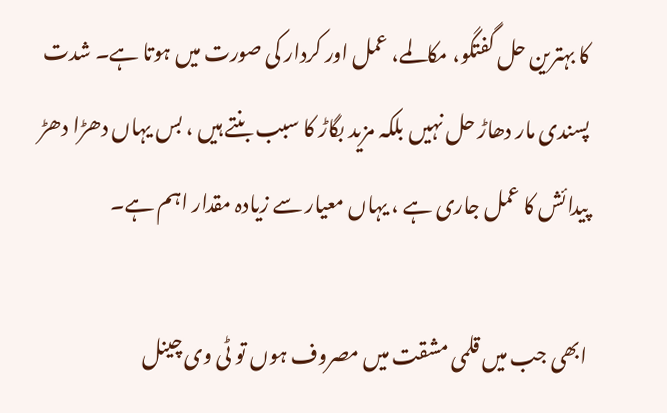کا بہترین حل گفتگو، مکالمے، عمل اور کردار کی صورت میں ہوتا ہے۔ شدت پسندی مار دھاڑ حل نہیں بلکہ مزید بگاڑ کا سبب بنتے ہیں ، بس یہاں دھڑا دھڑ پیدائش کا عمل جاری ہے ، یہاں معیار سے زیادہ مقدار اہم ہے۔

ابھی جب میں قلمی مشقت میں مصروف ہوں تو ٹی وی چینل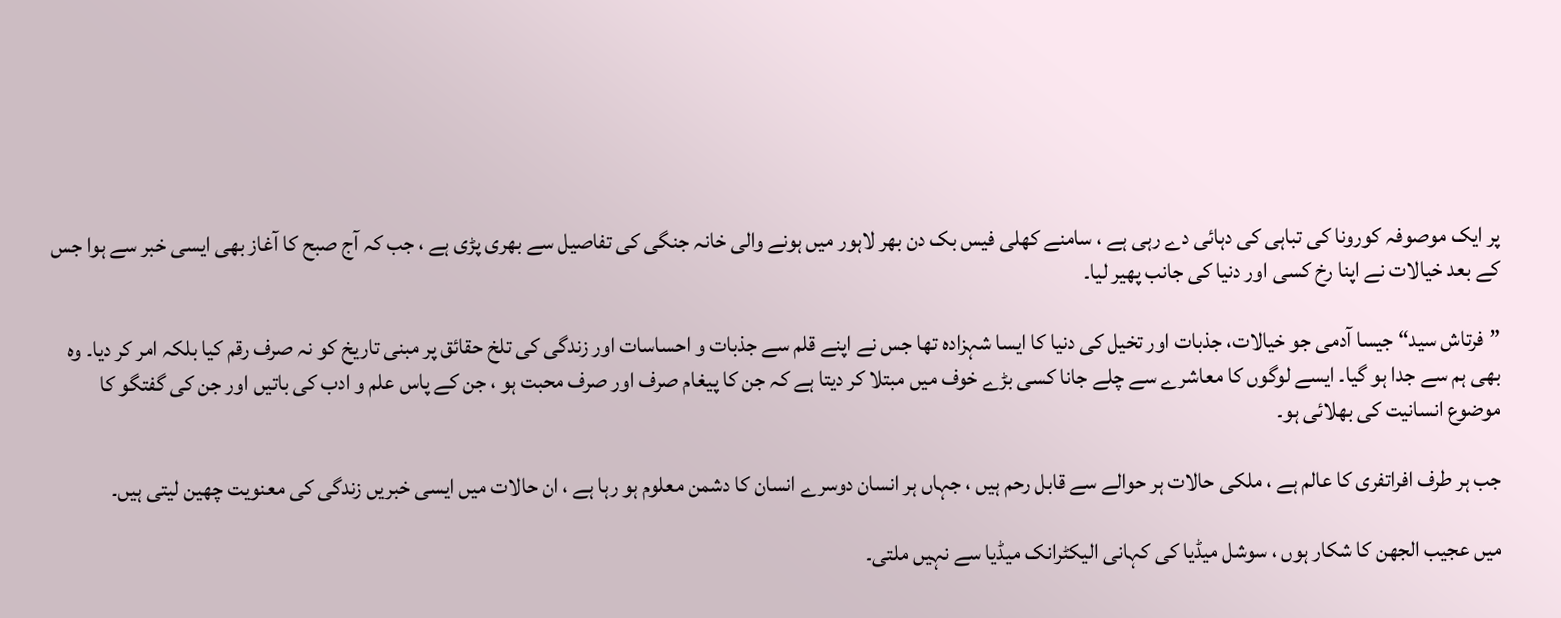پر ایک موصوفہ کورونا کی تباہی کی دہائی دے رہی ہے ، سامنے کھلی فیس بک دن بھر لاہور میں ہونے والی خانہ جنگی کی تفاصیل سے بھری پڑی ہے ، جب کہ آج صبح کا آغاز بھی ایسی خبر سے ہوا جس کے بعد خیالات نے اپنا رخ کسی اور دنیا کی جانب پھیر لیا۔

”فرتاش سید“ جیسا آدمی جو خیالات، جذبات اور تخیل کی دنیا کا ایسا شہزادہ تھا جس نے اپنے قلم سے جذبات و احساسات اور زندگی کی تلخ حقائق پر مبنی تاریخ کو نہ صرف رقم کیا بلکہ امر کر دیا۔ وہ بھی ہم سے جدا ہو گیا۔ ایسے لوگوں کا معاشرے سے چلے جانا کسی بڑے خوف میں مبتلا کر دیتا ہے کہ جن کا پیغام صرف اور صرف محبت ہو ، جن کے پاس علم و ادب کی باتیں اور جن کی گفتگو کا موضوع انسانیت کی بھلائی ہو۔

جب ہر طرف افراتفری کا عالم ہے ، ملکی حالات ہر حوالے سے قابل رحم ہیں ، جہاں ہر انسان دوسرے انسان کا دشمن معلوم ہو رہا ہے ، ان حالات میں ایسی خبریں زندگی کی معنویت چھین لیتی ہیں۔

میں عجیب الجھن کا شکار ہوں ، سوشل میڈیا کی کہانی الیکٹرانک میڈیا سے نہیں ملتی۔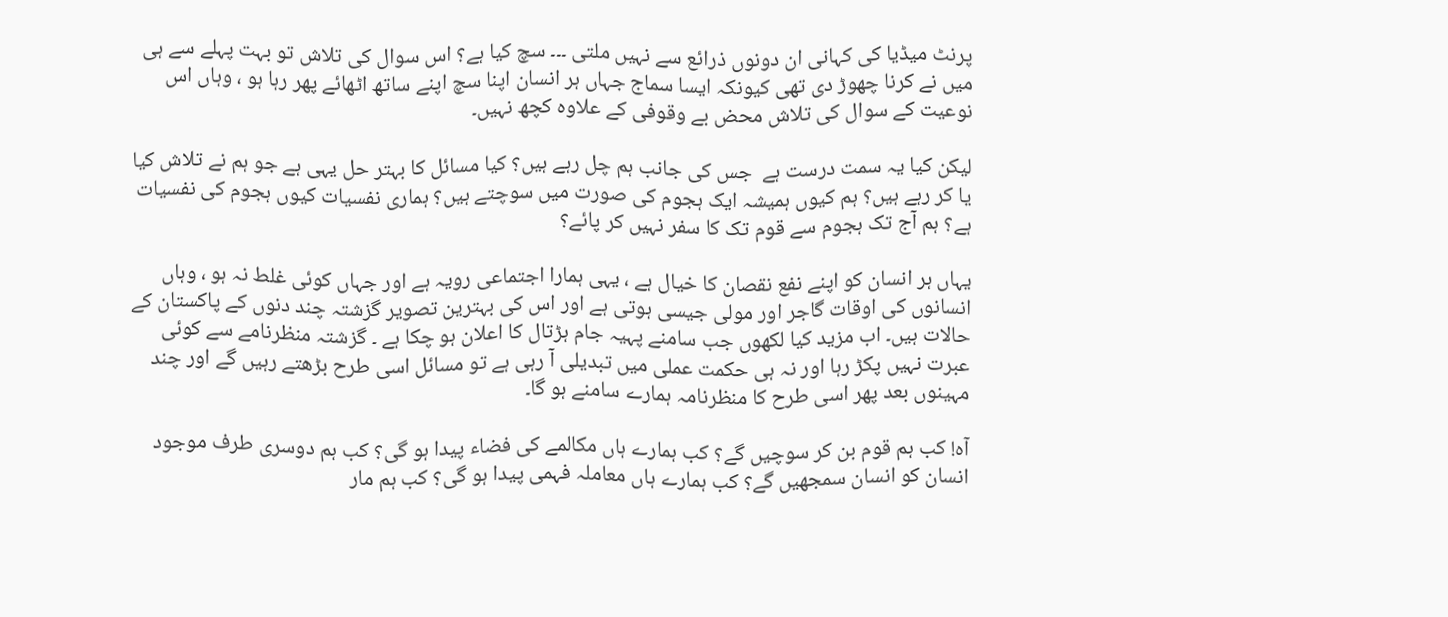پرنٹ میڈیا کی کہانی ان دونوں ذرائع سے نہیں ملتی ۔۔۔ سچ کیا ہے؟ اس سوال کی تلاش تو بہت پہلے سے ہی میں نے کرنا چھوڑ دی تھی کیونکہ ایسا سماج جہاں ہر انسان اپنا سچ اپنے ساتھ اٹھائے پھر رہا ہو ، وہاں اس نوعیت کے سوال کی تلاش محض بے وقوفی کے علاوہ کچھ نہیں۔

لیکن کیا یہ سمت درست ہے  جس کی جانب ہم چل رہے ہیں؟ کیا مسائل کا بہتر حل یہی ہے جو ہم نے تلاش کیا یا کر رہے ہیں؟ ہم کیوں ہمیشہ ایک ہجوم کی صورت میں سوچتے ہیں؟ ہماری نفسیات کیوں ہجوم کی نفسیات ہے؟ ہم آج تک ہجوم سے قوم تک کا سفر نہیں کر پائے؟

یہاں ہر انسان کو اپنے نفع نقصان کا خیال ہے ، یہی ہمارا اجتماعی رویہ ہے اور جہاں کوئی غلط نہ ہو ، وہاں انسانوں کی اوقات گاجر اور مولی جیسی ہوتی ہے اور اس کی بہترین تصویر گزشتہ چند دنوں کے پاکستان کے حالات ہیں۔ اب مزید کیا لکھوں جب سامنے پہیہ جام ہڑتال کا اعلان ہو چکا ہے ۔ گزشتہ منظرنامے سے کوئی عبرت نہیں پکڑ رہا اور نہ ہی حکمت عملی میں تبدیلی آ رہی ہے تو مسائل اسی طرح بڑھتے رہیں گے اور چند مہینوں بعد پھر اسی طرح کا منظرنامہ ہمارے سامنے ہو گا۔

آہ! کب ہم قوم بن کر سوچیں گے؟ کب ہمارے ہاں مکالمے کی فضاء پیدا ہو گی؟ کب ہم دوسری طرف موجود انسان کو انسان سمجھیں گے؟ کب ہمارے ہاں معاملہ فہمی پیدا ہو گی؟ کب ہم مار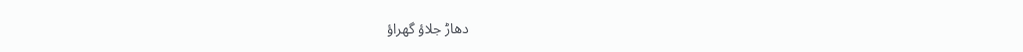دھاڑ جلاؤ گھراؤ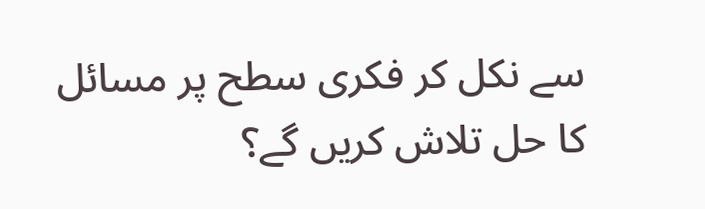سے نکل کر فکری سطح پر مسائل کا حل تلاش کریں گے؟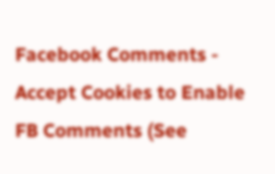Facebook Comments - Accept Cookies to Enable FB Comments (See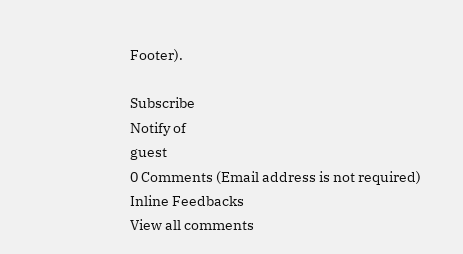Footer).

Subscribe
Notify of
guest
0 Comments (Email address is not required)
Inline Feedbacks
View all comments